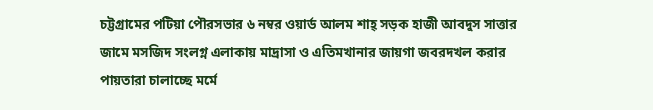চট্টগ্রামের পটিয়া পৌরসভার ৬ নম্বর ওয়ার্ড আলম শাহ্ সড়ক হাজী আবদুস সাত্তার জামে মসজিদ সংলগ্ন এলাকায় মাদ্রাসা ও এতিমখানার জায়গা জবরদখল করার পায়তারা চালাচ্ছে মর্মে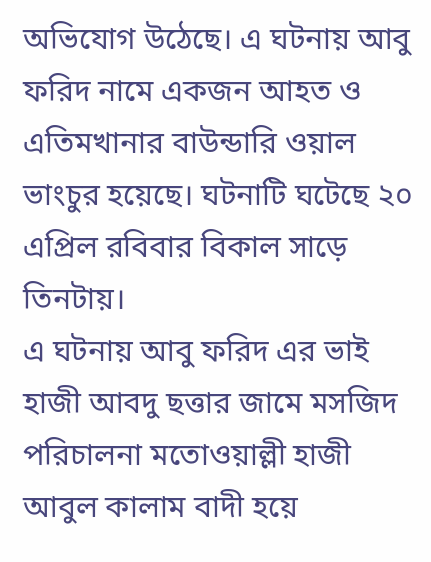অভিযোগ উঠেছে। এ ঘটনায় আবু ফরিদ নামে একজন আহত ও এতিমখানার বাউন্ডারি ওয়াল ভাংচুর হয়েছে। ঘটনাটি ঘটেছে ২০ এপ্রিল রবিবার বিকাল সাড়ে তিনটায়।
এ ঘটনায় আবু ফরিদ এর ভাই হাজী আবদু ছত্তার জামে মসজিদ পরিচালনা মতোওয়াল্লী হাজী আবুল কালাম বাদী হয়ে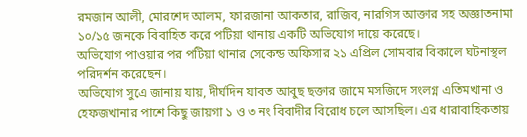রমজান আলী, মোরশেদ আলম, ফারজানা আকতার, রাজিব, নারগিস আক্তার সহ অজ্ঞাতনামা ১০/১৫ জনকে বিবাহিত করে পটিয়া থানায় একটি অভিযোগ দায়ে করেছে।
অভিযোগ পাওয়ার পর পটিয়া থানার সেকেন্ড অফিসার ২১ এপ্রিল সোমবার বিকালে ঘটনাস্থল পরিদর্শন করেছেন।
অভিযোগ সুএে জানায় যায়, দীর্ঘদিন যাবত আবুছ ছক্তার জামে মসজিদে সংলগ্ন এতিমখানা ও হেফজখানার পাশে কিছু জায়গা ১ ও ৩ নং বিবাদীর বিরোধ চলে আসছিল। এর ধারাবাহিকতায়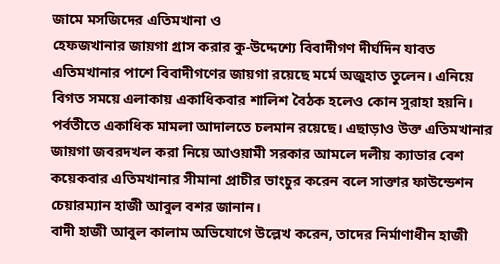জামে মসজিদের এতিমখানা ও
হেফজখানার জায়গা গ্রাস করার কু-উদ্দেশ্যে বিবাদীগণ দীর্ঘদিন যাবত এতিমখানার পাশে বিবাদীগণের জায়গা রয়েছে মর্মে অজুহাত তুলেন। এনিয়ে বিগত সময়ে এলাকায় একাধিকবার শালিশ বৈঠক হলেও কোন সুরাহা হয়নি। পর্বতীতে একাধিক মামলা আদালতে চলমান রয়েছে। এছাড়াও উক্ত এতিমখানার জায়গা জবরদখল করা নিয়ে আওয়ামী সরকার আমলে দলীয় ক্যাডার বেশ কয়েকবার এতিমখানার সীমানা প্রাচীর ভাংচুর করেন বলে সাক্তার ফাউন্ডেশন চেয়ারম্যান হাজী আবুল বশর জানান।
বাদী হাজী আবুল কালাম অভিযোগে উল্লেখ করেন, তাদের নির্মাণাধীন হাজী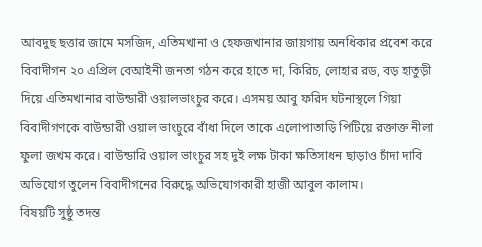আবদুছ ছত্তার জামে মসজিদ, এতিমখানা ও হেফজখানার জায়গায় অনধিকার প্রবেশ করে বিবাদীগন ২০ এপ্রিল বেআইনী জনতা গঠন করে হাতে দা, কিরিচ, লোহার রড, বড় হাতুড়ী দিয়ে এতিমখানার বাউন্ডারী ওয়ালভাংচুর করে। এসময় আবু ফরিদ ঘটনাস্থলে গিয়া বিবাদীগণকে বাউন্ডারী ওয়াল ভাংচুরে বাঁধা দিলে তাকে এলোপাতাড়ি পিটিয়ে রক্তাক্ত নীলা ফুলা জখম করে। বাউন্ডারি ওয়াল ভাংচুর সহ দুই লক্ষ টাকা ক্ষতিসাধন ছাড়াও চাঁদা দাবি অভিযোগ তুলেন বিবাদীগনের বিরুদ্ধে অভিযোগকারী হাজী আবুল কালাম।
বিষয়টি সুষ্ঠু তদন্ত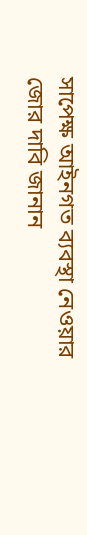সাপেক্ষ আইনগত ব্যবস্থা নেওয়ার জোর দাবি জানান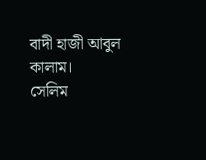বাদী হাজী আবুল কালাম।
সেলিম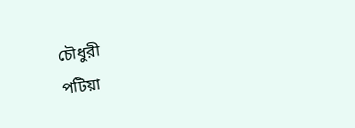চৌধুরী
পটিয়া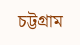চট্টগ্রাম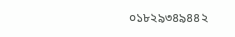০১৮২৯৩৪৯৪৪২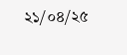২১/০৪/২৫